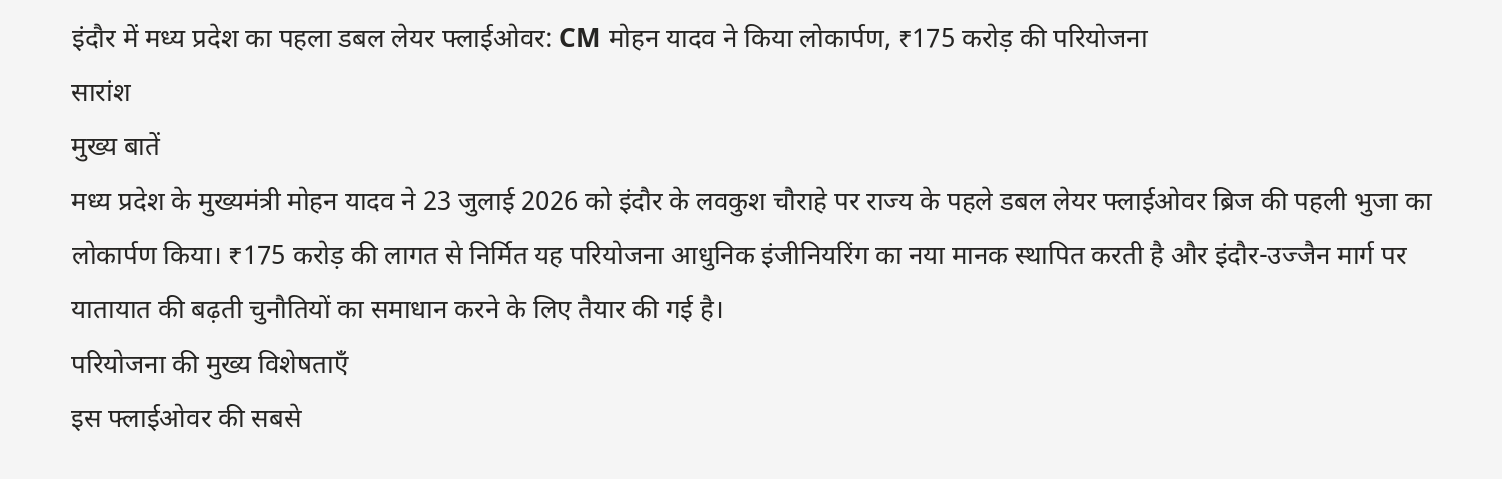इंदौर में मध्य प्रदेश का पहला डबल लेयर फ्लाईओवर: CM मोहन यादव ने किया लोकार्पण, ₹175 करोड़ की परियोजना
सारांश
मुख्य बातें
मध्य प्रदेश के मुख्यमंत्री मोहन यादव ने 23 जुलाई 2026 को इंदौर के लवकुश चौराहे पर राज्य के पहले डबल लेयर फ्लाईओवर ब्रिज की पहली भुजा का लोकार्पण किया। ₹175 करोड़ की लागत से निर्मित यह परियोजना आधुनिक इंजीनियरिंग का नया मानक स्थापित करती है और इंदौर-उज्जैन मार्ग पर यातायात की बढ़ती चुनौतियों का समाधान करने के लिए तैयार की गई है।
परियोजना की मुख्य विशेषताएँ
इस फ्लाईओवर की सबसे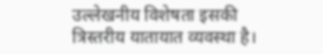उल्लेखनीय विशेषता इसकी त्रिस्तरीय यातायात व्यवस्था है।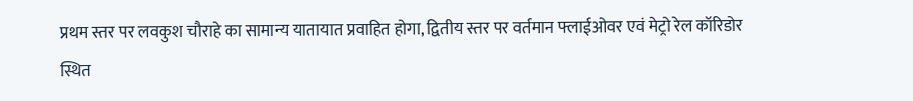प्रथम स्तर पर लवकुश चौराहे का सामान्य यातायात प्रवाहित होगा, द्वितीय स्तर पर वर्तमान फ्लाईओवर एवं मेट्रो रेल कॉरिडोर स्थित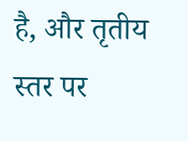है, और तृतीय स्तर पर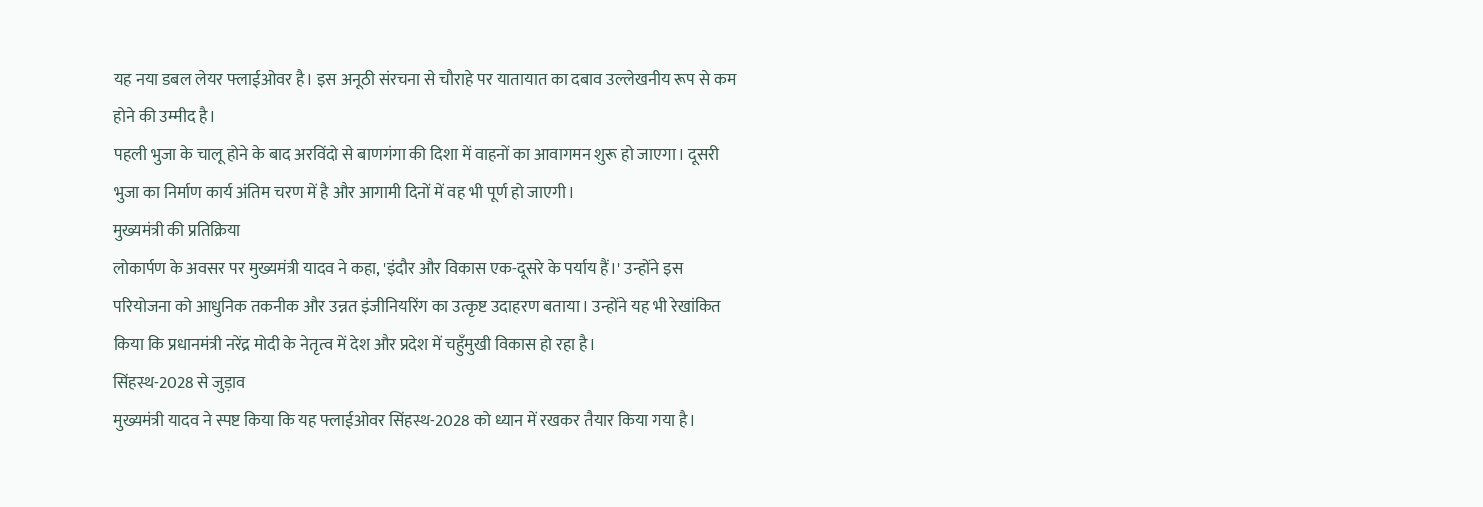यह नया डबल लेयर फ्लाईओवर है। इस अनूठी संरचना से चौराहे पर यातायात का दबाव उल्लेखनीय रूप से कम होने की उम्मीद है।
पहली भुजा के चालू होने के बाद अरविंदो से बाणगंगा की दिशा में वाहनों का आवागमन शुरू हो जाएगा। दूसरी भुजा का निर्माण कार्य अंतिम चरण में है और आगामी दिनों में वह भी पूर्ण हो जाएगी।
मुख्यमंत्री की प्रतिक्रिया
लोकार्पण के अवसर पर मुख्यमंत्री यादव ने कहा, 'इंदौर और विकास एक-दूसरे के पर्याय हैं।' उन्होंने इस परियोजना को आधुनिक तकनीक और उन्नत इंजीनियरिंग का उत्कृष्ट उदाहरण बताया। उन्होंने यह भी रेखांकित किया कि प्रधानमंत्री नरेंद्र मोदी के नेतृत्व में देश और प्रदेश में चहुँमुखी विकास हो रहा है।
सिंहस्थ-2028 से जुड़ाव
मुख्यमंत्री यादव ने स्पष्ट किया कि यह फ्लाईओवर सिंहस्थ-2028 को ध्यान में रखकर तैयार किया गया है।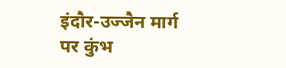इंदौर-उज्जैन मार्ग पर कुंभ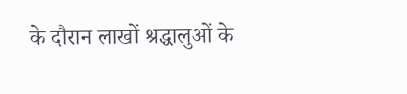के दौरान लाखों श्रद्धालुओं के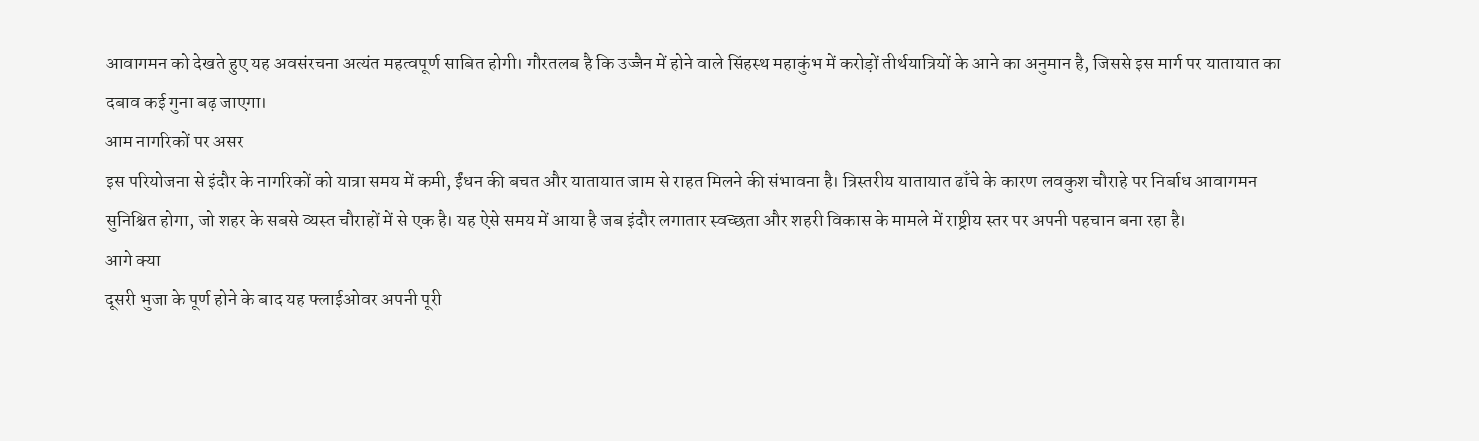आवागमन को देखते हुए यह अवसंरचना अत्यंत महत्वपूर्ण साबित होगी। गौरतलब है कि उज्जैन में होने वाले सिंहस्थ महाकुंभ में करोड़ों तीर्थयात्रियों के आने का अनुमान है, जिससे इस मार्ग पर यातायात का दबाव कई गुना बढ़ जाएगा।
आम नागरिकों पर असर
इस परियोजना से इंदौर के नागरिकों को यात्रा समय में कमी, ईंधन की बचत और यातायात जाम से राहत मिलने की संभावना है। त्रिस्तरीय यातायात ढाँचे के कारण लवकुश चौराहे पर निर्बाध आवागमन सुनिश्चित होगा, जो शहर के सबसे व्यस्त चौराहों में से एक है। यह ऐसे समय में आया है जब इंदौर लगातार स्वच्छता और शहरी विकास के मामले में राष्ट्रीय स्तर पर अपनी पहचान बना रहा है।
आगे क्या
दूसरी भुजा के पूर्ण होने के बाद यह फ्लाईओवर अपनी पूरी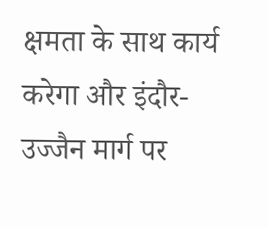क्षमता के साथ कार्य करेगा और इंदौर-उज्जैन मार्ग पर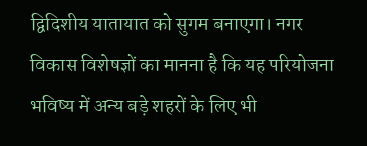द्विदिशीय यातायात को सुगम बनाएगा। नगर विकास विशेषज्ञों का मानना है कि यह परियोजना भविष्य में अन्य बड़े शहरों के लिए भी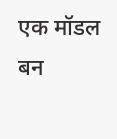एक मॉडल बन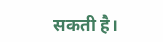सकती है।